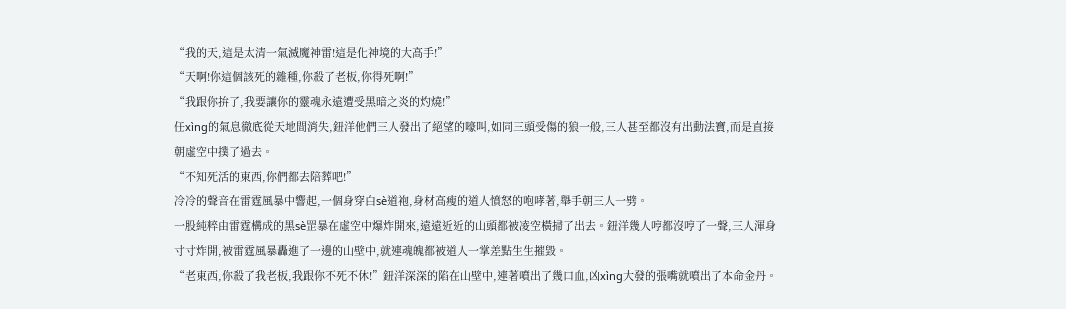“我的天,這是太清一氣滅魔神雷!這是化神境的大高手!”
“天啊!你這個該死的雜種,你殺了老板,你得死啊!”
“我跟你拚了,我要讓你的靈魂永遠遭受黑暗之炎的灼燒!”
任xìng的氣息徹底從天地間消失,鈕洋他們三人發出了絕望的嚎叫,如同三頭受傷的狼一般,三人甚至都沒有出動法寶,而是直接朝虛空中撲了過去。
“不知死活的東西,你們都去陪葬吧!”
冷冷的聲音在雷霆風暴中響起,一個身穿白sè道袍,身材高瘦的道人憤怒的咆哮著,舉手朝三人一劈。
一股純粹由雷霆構成的黑sè罡暴在虛空中爆炸開來,遠遠近近的山頭都被凌空橫掃了出去。鈕洋幾人哼都沒哼了一聲,三人渾身寸寸炸開,被雷霆風暴轟進了一邊的山壁中,就連魂魄都被道人一掌差點生生摧毀。
“老東西,你殺了我老板,我跟你不死不休!”鈕洋深深的陷在山壁中,連著噴出了幾口血,凶xìng大發的張嘴就噴出了本命金丹。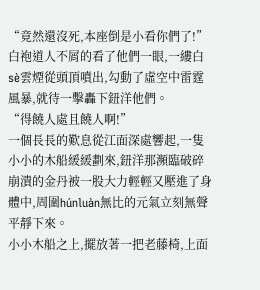“竟然還沒死,本座倒是小看你們了!”
白袍道人不屑的看了他們一眼,一縷白sè雲煙從頭頂噴出,勾動了虛空中雷霆風暴,就待一擊轟下鈕洋他們。
“得饒人處且饒人啊!”
一個長長的歎息從江面深處響起,一隻小小的木船緩緩劃來,鈕洋那瀕臨破碎崩潰的金丹被一股大力輕輕又壓進了身體中,周圍húnluàn無比的元氣立刻無聲平靜下來。
小小木船之上,擺放著一把老藤椅,上面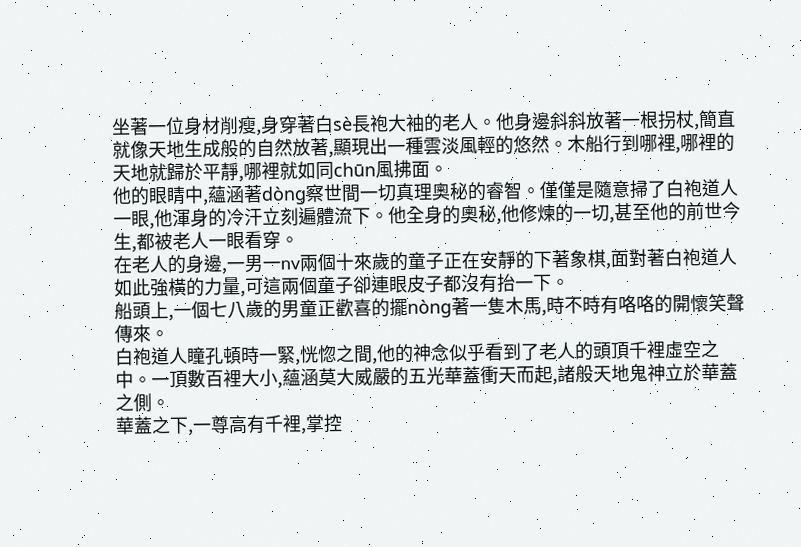坐著一位身材削瘦,身穿著白sè長袍大袖的老人。他身邊斜斜放著一根拐杖,簡直就像天地生成般的自然放著,顯現出一種雲淡風輕的悠然。木船行到哪裡,哪裡的天地就歸於平靜,哪裡就如同chūn風拂面。
他的眼睛中,蘊涵著dòng察世間一切真理奧秘的睿智。僅僅是隨意掃了白袍道人一眼,他渾身的冷汗立刻遍體流下。他全身的奧秘,他修煉的一切,甚至他的前世今生,都被老人一眼看穿。
在老人的身邊,一男一nv兩個十來歲的童子正在安靜的下著象棋,面對著白袍道人如此強橫的力量,可這兩個童子卻連眼皮子都沒有抬一下。
船頭上,一個七八歲的男童正歡喜的擺nòng著一隻木馬,時不時有咯咯的開懷笑聲傳來。
白袍道人瞳孔頓時一緊,恍惚之間,他的神念似乎看到了老人的頭頂千裡虛空之中。一頂數百裡大小,蘊涵莫大威嚴的五光華蓋衝天而起,諸般天地鬼神立於華蓋之側。
華蓋之下,一尊高有千裡,掌控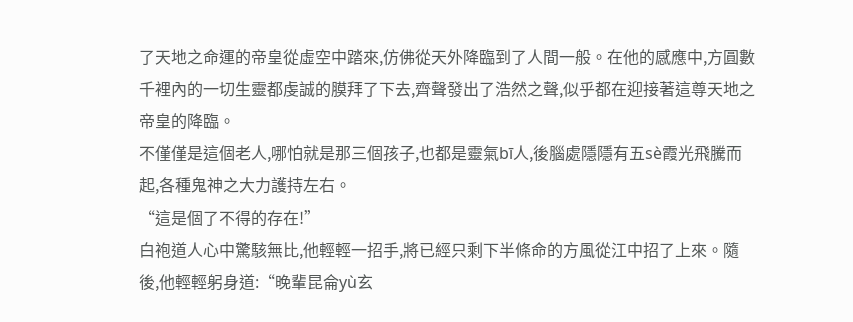了天地之命運的帝皇從虛空中踏來,仿佛從天外降臨到了人間一般。在他的感應中,方圓數千裡內的一切生靈都虔誠的膜拜了下去,齊聲發出了浩然之聲,似乎都在迎接著這尊天地之帝皇的降臨。
不僅僅是這個老人,哪怕就是那三個孩子,也都是靈氣bī人,後腦處隱隱有五sè霞光飛騰而起,各種鬼神之大力護持左右。
“這是個了不得的存在!”
白袍道人心中驚駭無比,他輕輕一招手,將已經只剩下半條命的方風從江中招了上來。隨後,他輕輕躬身道:“晚輩昆侖yù玄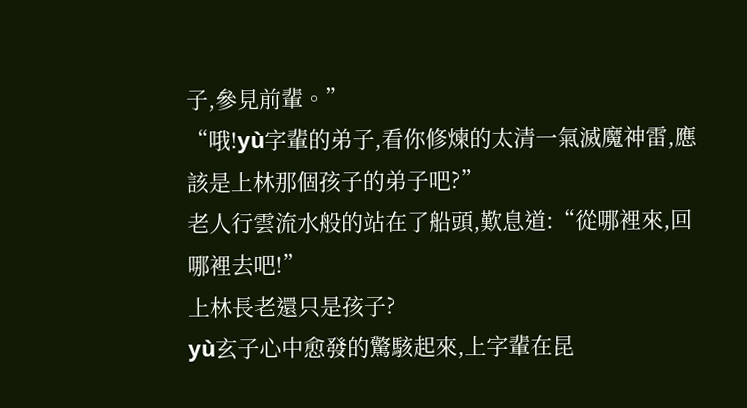子,參見前輩。”
“哦!yù字輩的弟子,看你修煉的太清一氣滅魔神雷,應該是上林那個孩子的弟子吧?”
老人行雲流水般的站在了船頭,歎息道:“從哪裡來,回哪裡去吧!”
上林長老還只是孩子?
yù玄子心中愈發的驚駭起來,上字輩在昆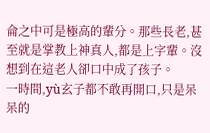侖之中可是極高的輩分。那些長老,甚至就是掌教上神真人,都是上字輩。沒想到在這老人卻口中成了孩子。
一時間,yù玄子都不敢再開口,只是呆呆的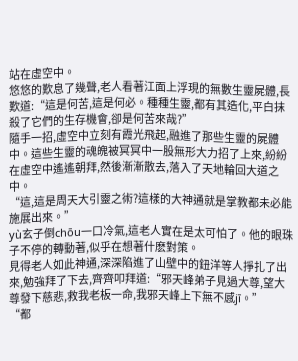站在虛空中。
悠悠的歎息了幾聲,老人看著江面上浮現的無數生靈屍體,長歎道:“這是何苦,這是何必。種種生靈,都有其造化,平白抹殺了它們的生存機會,卻是何苦來哉?”
隨手一招,虛空中立刻有霞光飛起,融進了那些生靈的屍體中。這些生靈的魂魄被冥冥中一股無形大力招了上來,紛紛在虛空中遙遙朝拜,然後漸漸散去,落入了天地輪回大道之中。
“這,這是周天大引靈之術?這樣的大神通就是掌教都未必能施展出來。”
yù玄子倒chōu一口冷氣,這老人實在是太可怕了。他的眼珠子不停的轉動著,似乎在想著什麽對策。
見得老人如此神通,深深陷進了山壁中的鈕洋等人掙扎了出來,勉強拜了下去,齊齊叩拜道:“邪天峰弟子見過大尊,望大尊發下慈悲,救我老板一命,我邪天峰上下無不感jī。”
“都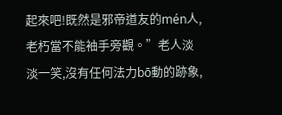起來吧!既然是邪帝道友的mén人,老朽當不能袖手旁觀。”老人淡淡一笑,沒有任何法力bō動的跡象,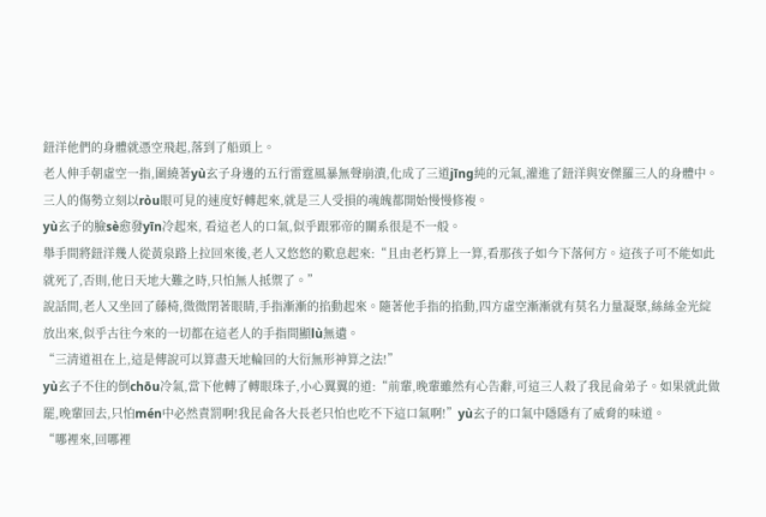鈕洋他們的身體就憑空飛起,落到了船頭上。
老人伸手朝虛空一指,圍繞著yù玄子身邊的五行雷霆風暴無聲崩潰,化成了三道jīng純的元氣,灌進了鈕洋與安傑羅三人的身體中。三人的傷勢立刻以ròu眼可見的速度好轉起來,就是三人受損的魂魄都開始慢慢修複。
yù玄子的臉sè愈發yīn冷起來, 看這老人的口氣,似乎跟邪帝的關系很是不一般。
舉手間將鈕洋幾人從黃泉路上拉回來後,老人又悠悠的歎息起來:“且由老朽算上一算,看那孩子如今下落何方。這孩子可不能如此就死了,否則,他日天地大難之時,只怕無人抵禦了。”
說話間,老人又坐回了藤椅,微微閉著眼睛,手指漸漸的掐動起來。隨著他手指的掐動,四方虛空漸漸就有莫名力量凝聚,絲絲金光綻放出來,似乎古往今來的一切都在這老人的手指間顯lù無遺。
“三清道祖在上,這是傳說可以算盡天地輪回的大衍無形神算之法!”
yù玄子不住的倒chōu冷氣,當下他轉了轉眼珠子,小心翼翼的道:“前輩,晚輩雖然有心告辭,可這三人殺了我昆侖弟子。如果就此做罷,晚輩回去,只怕mén中必然責罰啊!我昆侖各大長老只怕也吃不下這口氣啊!”yù玄子的口氣中隱隱有了威脅的味道。
“哪裡來,回哪裡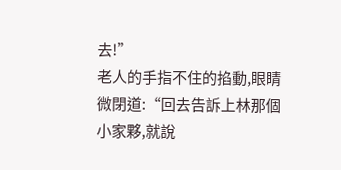去!”
老人的手指不住的掐動,眼睛微閉道:“回去告訴上林那個小家夥,就說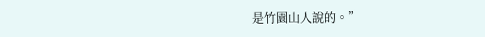是竹園山人說的。”